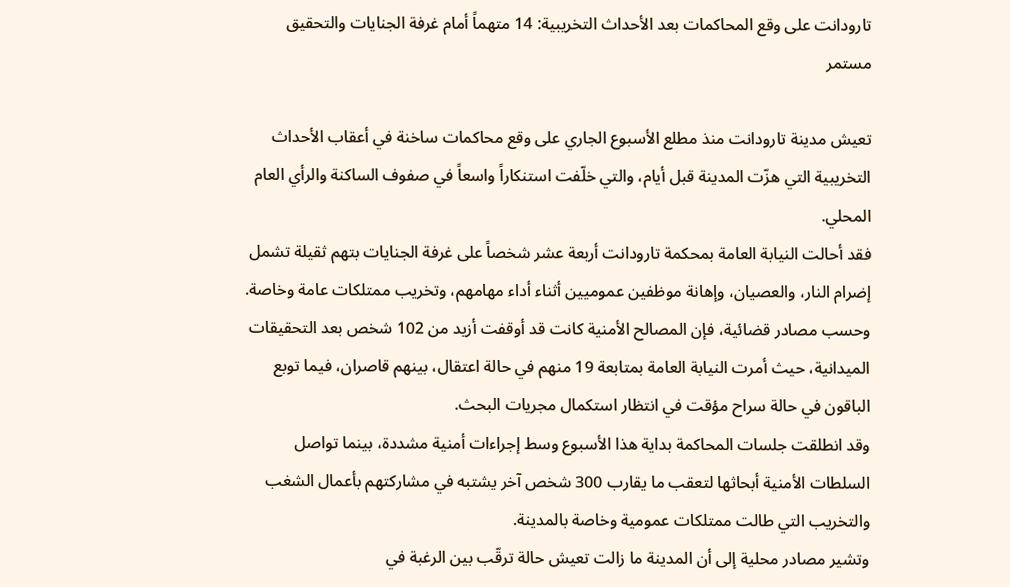تارودانت على وقع المحاكمات بعد الأحداث التخريبية: 14 متهماً أمام غرفة الجنايات والتحقيق مستمر

تعيش مدينة تارودانت منذ مطلع الأسبوع الجاري على وقع محاكمات ساخنة في أعقاب الأحداث التخريبية التي هزّت المدينة قبل أيام، والتي خلّفت استنكاراً واسعاً في صفوف الساكنة والرأي العام المحلي.
فقد أحالت النيابة العامة بمحكمة تارودانت أربعة عشر شخصاً على غرفة الجنايات بتهم ثقيلة تشمل إضرام النار، والعصيان، وإهانة موظفين عموميين أثناء أداء مهامهم، وتخريب ممتلكات عامة وخاصة.
وحسب مصادر قضائية، فإن المصالح الأمنية كانت قد أوقفت أزيد من 102 شخص بعد التحقيقات الميدانية، حيث أمرت النيابة العامة بمتابعة 19 منهم في حالة اعتقال، بينهم قاصران، فيما توبع الباقون في حالة سراح مؤقت في انتظار استكمال مجريات البحث.
وقد انطلقت جلسات المحاكمة بداية هذا الأسبوع وسط إجراءات أمنية مشددة، بينما تواصل السلطات الأمنية أبحاثها لتعقب ما يقارب 300 شخص آخر يشتبه في مشاركتهم بأعمال الشغب والتخريب التي طالت ممتلكات عمومية وخاصة بالمدينة.
وتشير مصادر محلية إلى أن المدينة ما زالت تعيش حالة ترقّب بين الرغبة في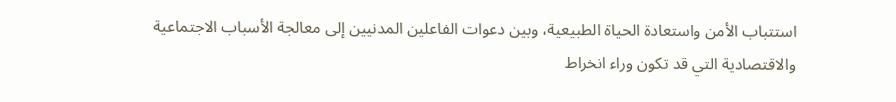استتباب الأمن واستعادة الحياة الطبيعية، وبين دعوات الفاعلين المدنيين إلى معالجة الأسباب الاجتماعية والاقتصادية التي قد تكون وراء انخراط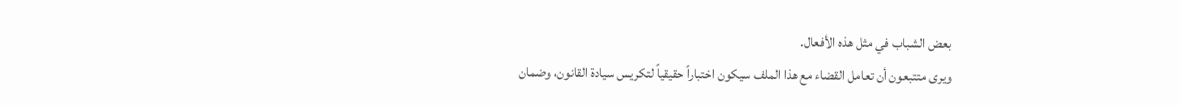بعض الشباب في مثل هذه الأفعال.
ويرى متتبعون أن تعامل القضاء مع هذا الملف سيكون اختباراً حقيقياً لتكريس سيادة القانون، وضمان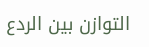التوازن بين الردع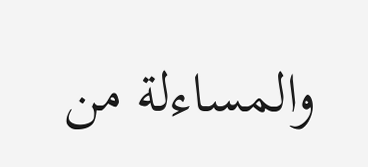والمساءلة من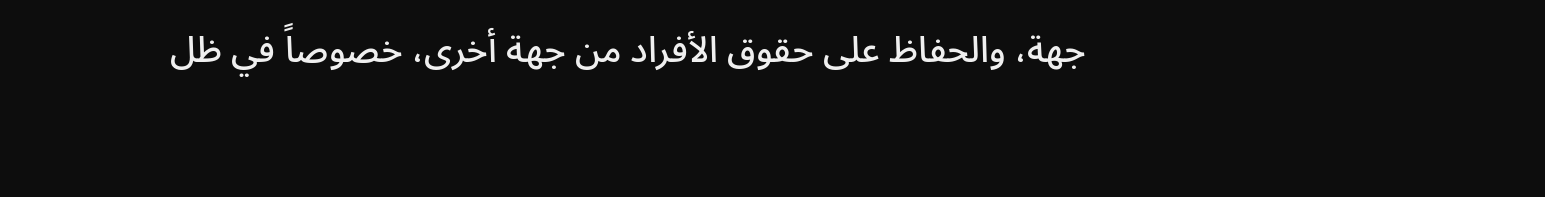جهة، والحفاظ على حقوق الأفراد من جهة أخرى، خصوصاً في ظل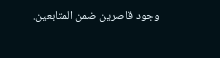وجود قاصرين ضمن المتابعين.